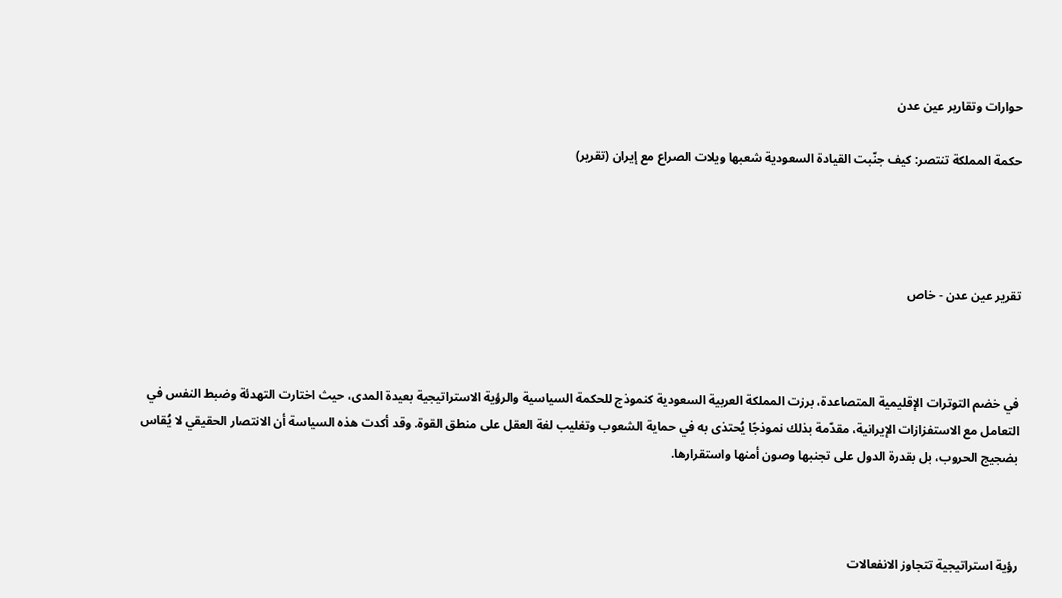حوارات وتقارير عين عدن

حكمة المملكة تنتصر: كيف جنّبت القيادة السعودية شعبها ويلات الصراع مع إيران (تقرير)




تقرير عين عدن - خاص



في خضم التوترات الإقليمية المتصاعدة، برزت المملكة العربية السعودية كنموذج للحكمة السياسية والرؤية الاستراتيجية بعيدة المدى، حيث اختارت التهدئة وضبط النفس في التعامل مع الاستفزازات الإيرانية، مقدّمة بذلك نموذجًا يُحتذى به في حماية الشعوب وتغليب لغة العقل على منطق القوة. وقد أكدت هذه السياسة أن الانتصار الحقيقي لا يُقاس بضجيج الحروب، بل بقدرة الدول على تجنبها وصون أمنها واستقرارها.



رؤية استراتيجية تتجاوز الانفعالات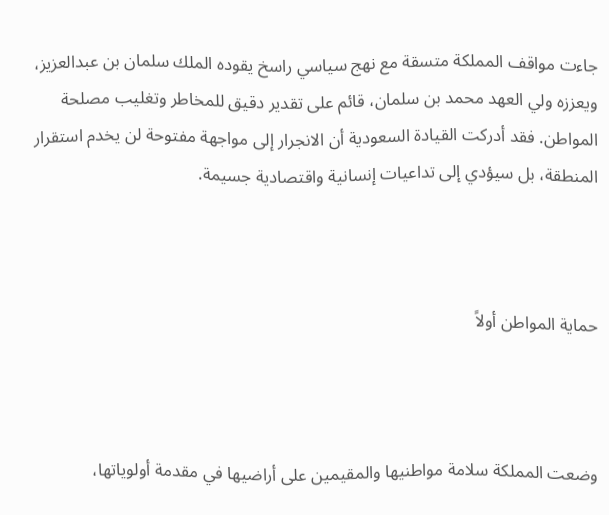جاءت مواقف المملكة متسقة مع نهج سياسي راسخ يقوده الملك سلمان بن عبدالعزيز، ويعززه ولي العهد محمد بن سلمان، قائم على تقدير دقيق للمخاطر وتغليب مصلحة المواطن. فقد أدركت القيادة السعودية أن الانجرار إلى مواجهة مفتوحة لن يخدم استقرار المنطقة، بل سيؤدي إلى تداعيات إنسانية واقتصادية جسيمة.



حماية المواطن أولاً



وضعت المملكة سلامة مواطنيها والمقيمين على أراضيها في مقدمة أولوياتها،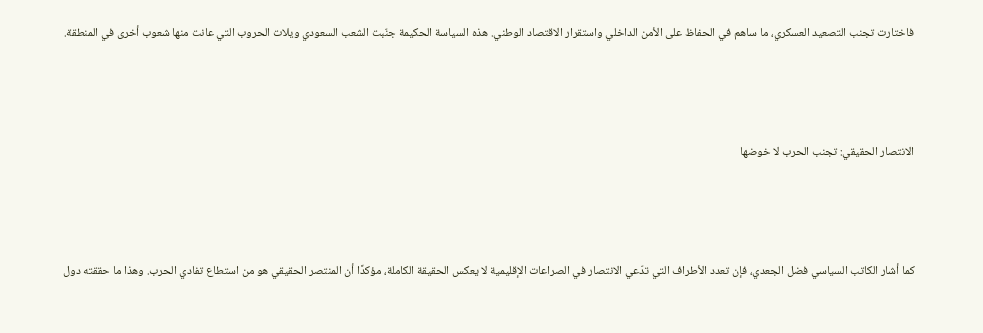فاختارت تجنب التصعيد العسكري، ما ساهم في الحفاظ على الأمن الداخلي واستقرار الاقتصاد الوطني. هذه السياسة الحكيمة جنّبت الشعب السعودي ويلات الحروب التي عانت منها شعوب أخرى في المنطقة.



الانتصار الحقيقي: تجنب الحرب لا خوضها



كما أشار الكاتب السياسي فضل الجعدي، فإن تعدد الأطراف التي تدّعي الانتصار في الصراعات الإقليمية لا يعكس الحقيقة الكاملة، مؤكدًا أن المنتصر الحقيقي هو من استطاع تفادي الحرب. وهذا ما حققته دول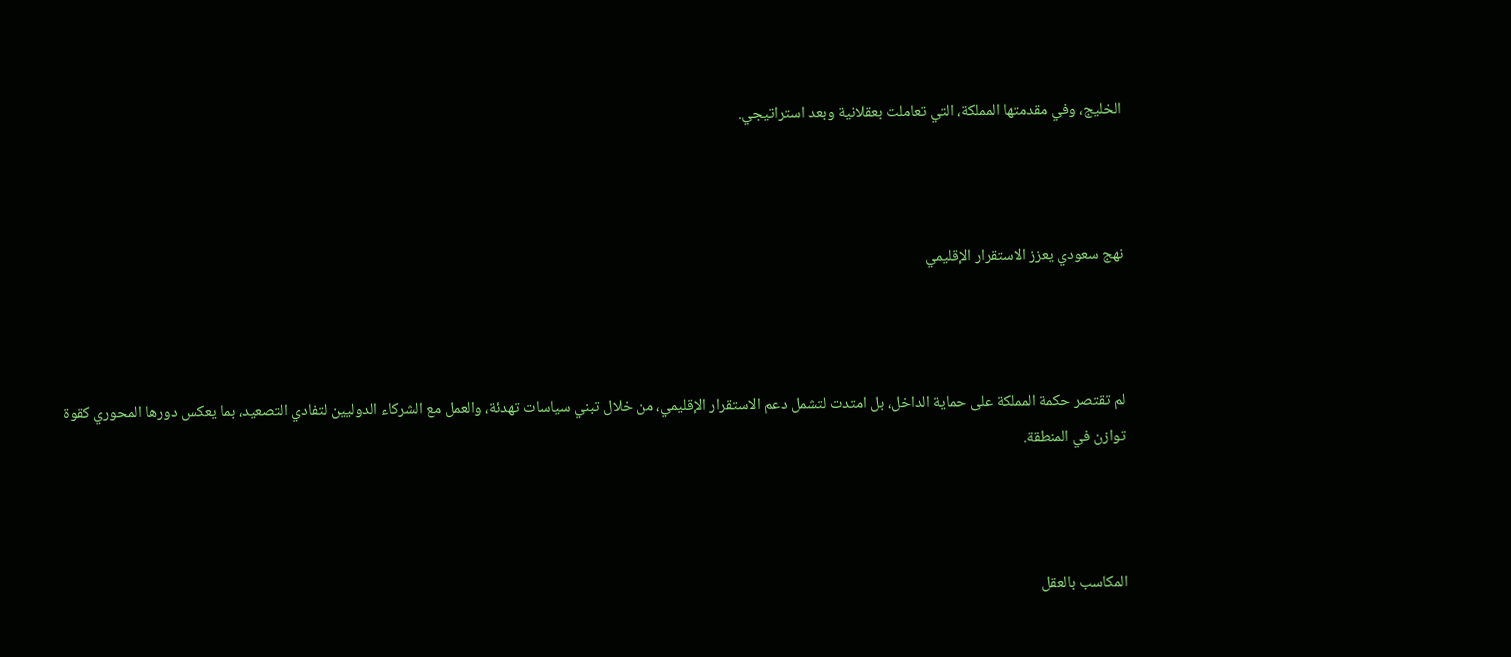الخليج، وفي مقدمتها المملكة، التي تعاملت بعقلانية وبعد استراتيجي.



نهج سعودي يعزز الاستقرار الإقليمي



لم تقتصر حكمة المملكة على حماية الداخل، بل امتدت لتشمل دعم الاستقرار الإقليمي، من خلال تبني سياسات تهدئة، والعمل مع الشركاء الدوليين لتفادي التصعيد، بما يعكس دورها المحوري كقوة توازن في المنطقة.



المكاسب بالعقل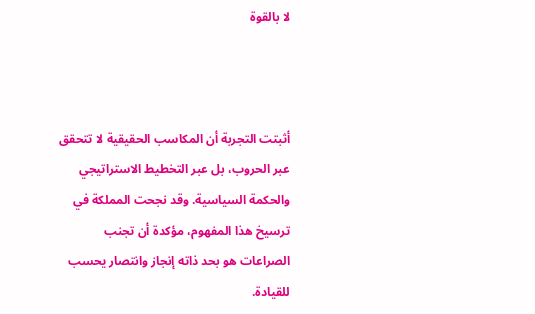لا بالقوة



أثبتت التجربة أن المكاسب الحقيقية لا تتحقق عبر الحروب، بل عبر التخطيط الاستراتيجي والحكمة السياسية. وقد نجحت المملكة في ترسيخ هذا المفهوم، مؤكدة أن تجنب الصراعات هو بحد ذاته إنجاز وانتصار يحسب للقيادة.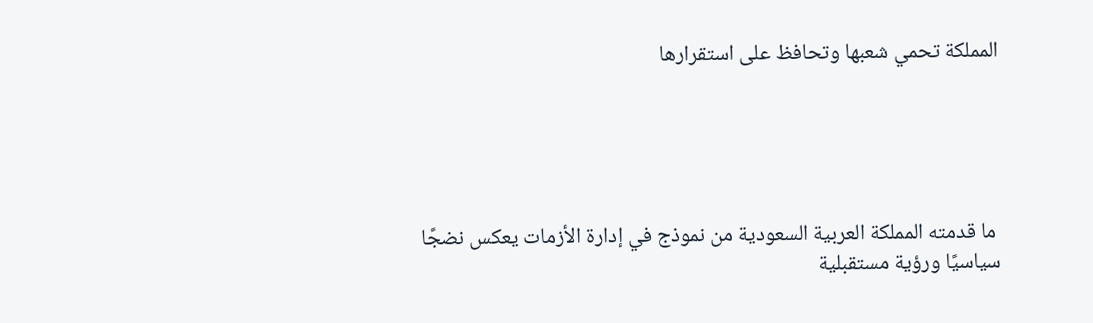المملكة تحمي شعبها وتحافظ على استقرارها





 ما قدمته المملكة العربية السعودية من نموذج في إدارة الأزمات يعكس نضجًا سياسيًا ورؤية مستقبلية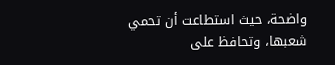واضحة، حيث استطاعت أن تحمي شعبها، وتحافظ على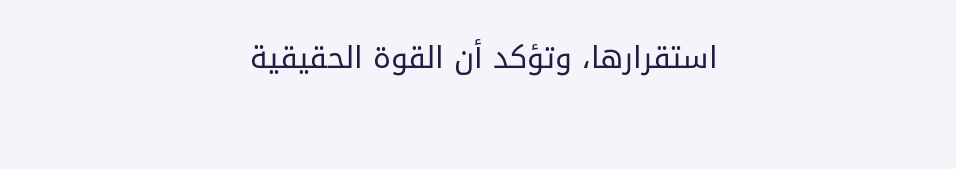استقرارها، وتؤكد أن القوة الحقيقية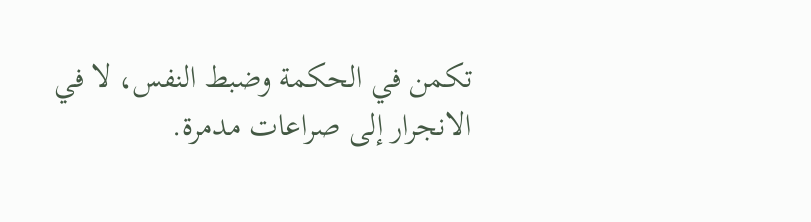تكمن في الحكمة وضبط النفس، لا في الانجرار إلى صراعات مدمرة.